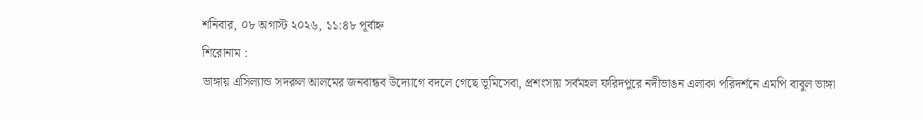শনিবার, ০৮ অগাস্ট ২০২৬, ১১:৪৮ পূর্বাহ্ন
শিরোনাম :
ভাঙ্গায় এসিল্যান্ড সদরুল আলমের জনবান্ধব উদ্যোগে বদলে গেছে ভূমিসেবা, প্রশংসায় সর্বমহল ফরিদপুরে নদীভাঙন এলাকা পরিদর্শনে এমপি বাবুল ভাঙ্গা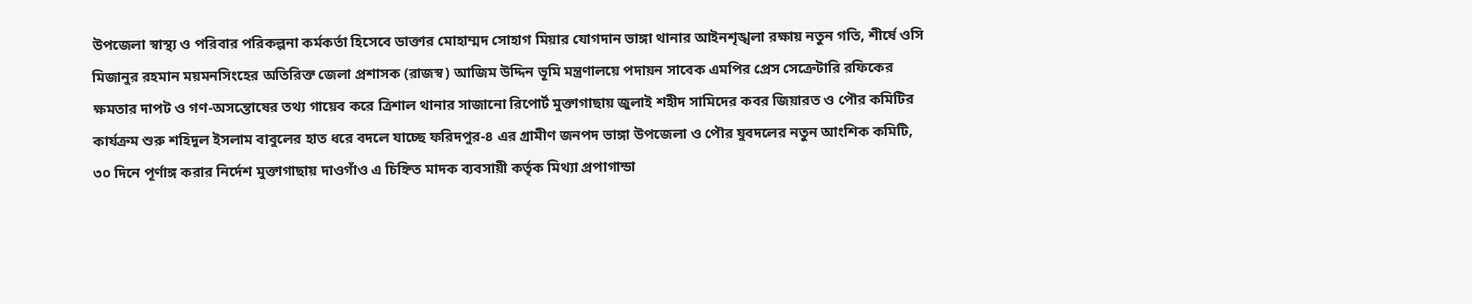উপজেলা স্বাস্থ্য ও পরিবার পরিকল্পনা কর্মকর্তা হিসেবে ডাক্তার মোহাম্মদ সোহাগ মিয়ার যোগদান ভাঙ্গা থানার আইনশৃঙ্খলা রক্ষায় নতুন গতি, শীর্ষে ওসি মিজানুর রহমান ময়মনসিংহের অতিরিক্ত জেলা প্রশাসক (রাজস্ব) আজিম উদ্দিন ভূমি মন্ত্রণালয়ে পদায়ন সাবেক এমপির প্রেস সেক্রেটারি রফিকের ক্ষমতার দাপট ও গণ-অসন্তোষের তথ্য গায়েব করে ত্রিশাল থানার সাজানো রিপোর্ট মুক্তাগাছায় জুলাই শহীদ সামিদের কবর জিয়ারত ও পৌর কমিটির কার্যক্রম শুরু শহিদুল ইসলাম বাবুলের হাত ধরে বদলে যাচ্ছে ফরিদপুর-৪ এর গ্রামীণ জনপদ ভাঙ্গা উপজেলা ও পৌর যুবদলের নতুন আংশিক কমিটি, ৩০ দিনে পূর্ণাঙ্গ করার নির্দেশ মুক্তাগাছায় দাওগাঁও এ চিহ্নিত মাদক ব্যবসায়ী কর্তৃক মিথ্যা প্রপাগান্ডা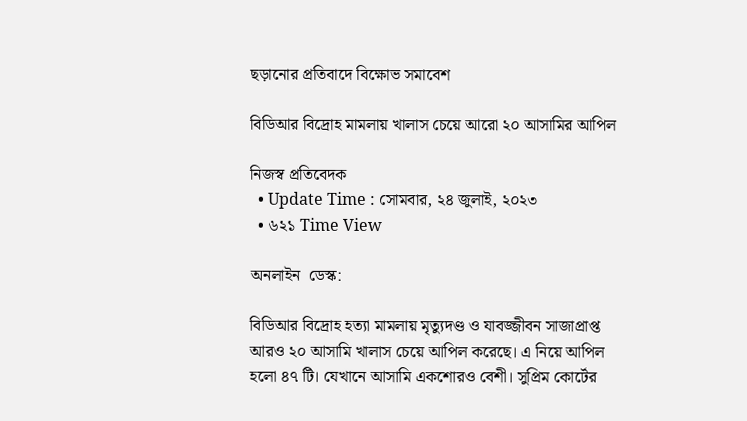ছড়ানোর প্রতিবাদে বিক্ষোভ সমাবেশ

বিডিআর বিদ্রোহ মামলায় খালাস চেয়ে আরো ২০ আসামির আপিল

নিজস্ব প্রতিবেদক
  • Update Time : সোমবার, ২৪ জুলাই, ২০২৩
  • ৬২১ Time View

অনলাইন  ডেস্ক:

বিডিআর বিদ্রোহ হত্যা মামলায় মৃত্যুদণ্ড ও যাবজ্জীবন সাজাপ্রাপ্ত আরও ২০ আসামি খালাস চেয়ে আপিল করেছে। এ নিয়ে আপিল হলো ৪৭ টি। যেখানে আসামি একশোরও বেশী। সুপ্রিম কোর্টের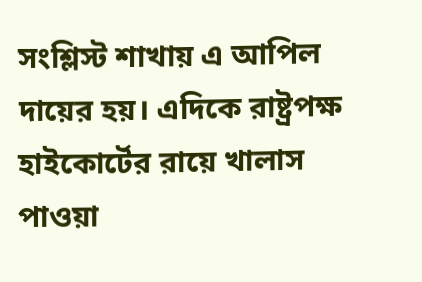সংশ্লিস্ট শাখায় এ আপিল দায়ের হয়। এদিকে রাষ্ট্রপক্ষ হাইকোর্টের রায়ে খালাস পাওয়া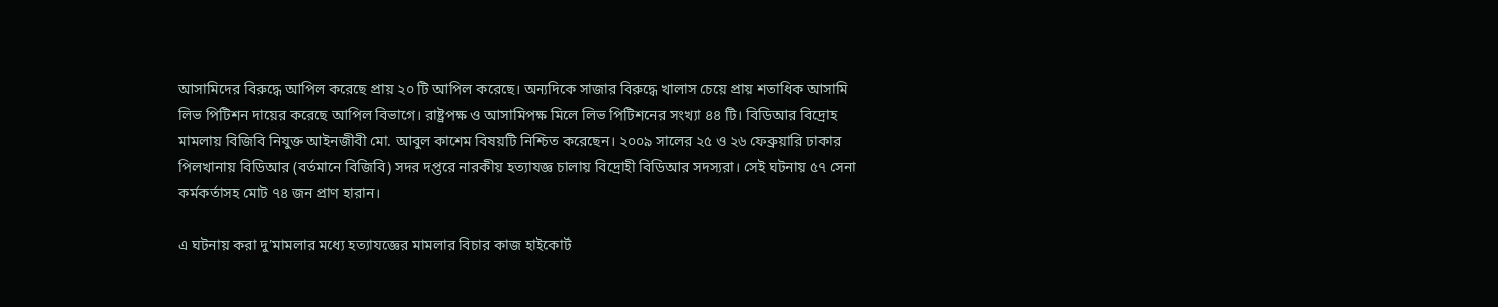আসামিদের বিরুদ্ধে আপিল করেছে প্রায় ২০ টি আপিল করেছে। অন্যদিকে সাজার বিরুদ্ধে খালাস চেয়ে প্রায় শতাধিক আসামি লিভ পিটিশন দায়ের করেছে আপিল বিভাগে। রাষ্ট্রপক্ষ ও আসামিপক্ষ মিলে লিভ পিটিশনের সংখ্যা ৪৪ টি। বিডিআর বিদ্রোহ মামলায় বিজিবি নিযুক্ত আইনজীবী মো. আবুল কাশেম বিষয়টি নিশ্চিত করেছেন। ২০০৯ সালের ২৫ ও ২৬ ফেব্রুয়ারি ঢাকার পিলখানায় বিডিআর (বর্তমানে বিজিবি) সদর দপ্তরে নারকীয় হত্যাযজ্ঞ চালায় বিদ্রোহী বিডিআর সদস্যরা। সেই ঘটনায় ৫৭ সেনা কর্মকর্তাসহ মোট ৭৪ জন প্রাণ হারান।

এ ঘটনায় করা দু’মামলার মধ্যে হত্যাযজ্ঞের মামলার বিচার কাজ হাইকোর্ট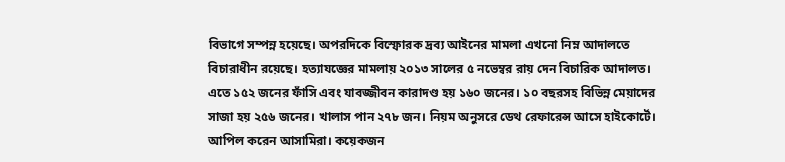বিভাগে সম্পন্ন হয়েছে। অপরদিকে বিস্ফোরক দ্রব্য আইনের মামলা এখনো নিম্ন আদালতে বিচারাধীন রয়েছে। হত্যাযজ্ঞের মামলায় ২০১৩ সালের ৫ নভেম্বর রায় দেন বিচারিক আদালত। এতে ১৫২ জনের ফাঁসি এবং যাবজ্জীবন কারাদণ্ড হয় ১৬০ জনের। ১০ বছরসহ বিভিন্ন মেয়াদের সাজা হয় ২৫৬ জনের। খালাস পান ২৭৮ জন। নিয়ম অনুসরে ডেথ রেফারেন্স আসে হাইকোর্টে। আপিল করেন আসামিরা। কয়েকজন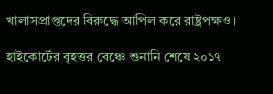খালাসপ্রাপ্তদের বিরুদ্ধে আপিল করে রাষ্ট্রপক্ষও।

হাইকোর্টের বৃহত্তর বেঞ্চে শুনানি শেষে ২০১৭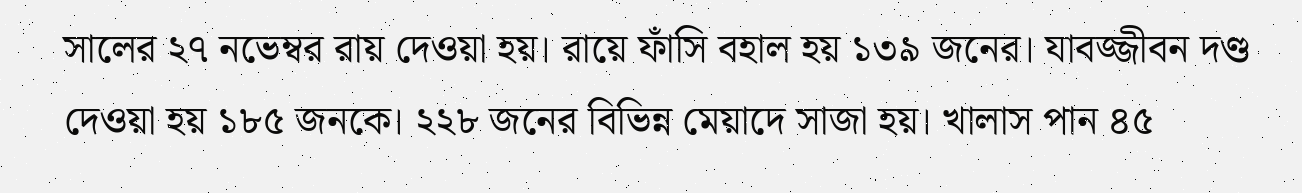সালের ২৭ নভেম্বর রায় দেওয়া হয়। রায়ে ফাঁসি বহাল হয় ১৩৯ জনের। যাবজ্জীবন দণ্ড দেওয়া হয় ১৮৫ জনকে। ২২৮ জনের বিভিন্ন মেয়াদে সাজা হয়। খালাস পান ৪৫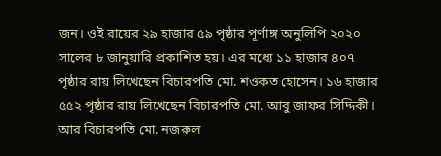জন। ওই রায়ের ২৯ হাজার ৫৯ পৃষ্ঠার পূর্ণাঙ্গ অনুলিপি ২০২০ সালের ৮ জানুয়ারি প্রকাশিত হয়। এর মধ্যে ১১ হাজার ৪০৭ পৃষ্ঠার রায় লিখেছেন বিচারপতি মো. শওকত হোসেন। ১৬ হাজার ৫৫২ পৃষ্ঠার রায় লিখেছেন বিচারপতি মো. আবু জাফর সিদ্দিকী। আর বিচারপতি মো. নজরুল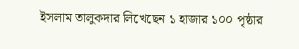ইসলাম তালুকদার লিখেছেন ১ হাজার ১০০ পৃষ্ঠার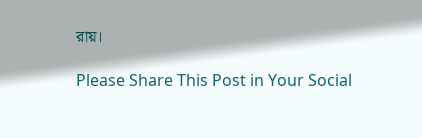রায়।

Please Share This Post in Your Social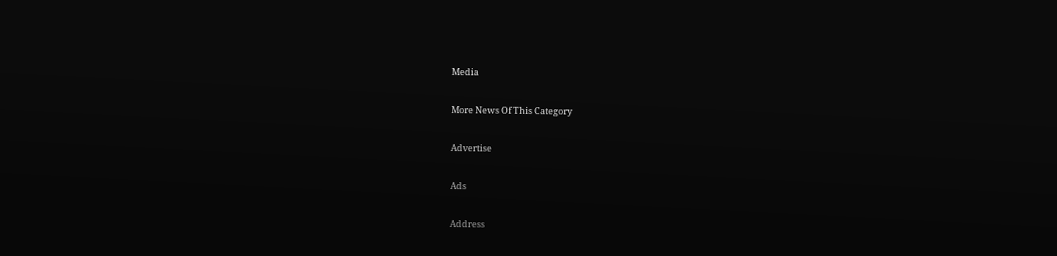Media

More News Of This Category

Advertise

Ads

Address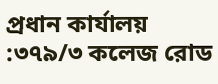প্রধান কার্যালয় :৩৭৯/৩ কলেজ রোড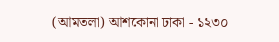(আমতলা) আশকোনা ঢাকা - ১২৩০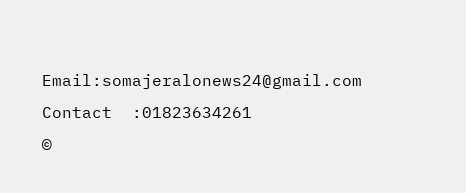Email:somajeralonews24@gmail.com Contact  :01823634261
©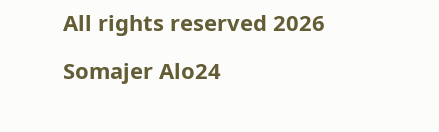All rights reserved 2026

Somajer Alo24